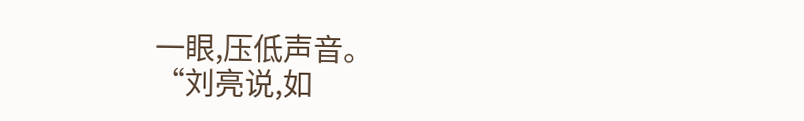一眼,压低声音。
“刘亮说,如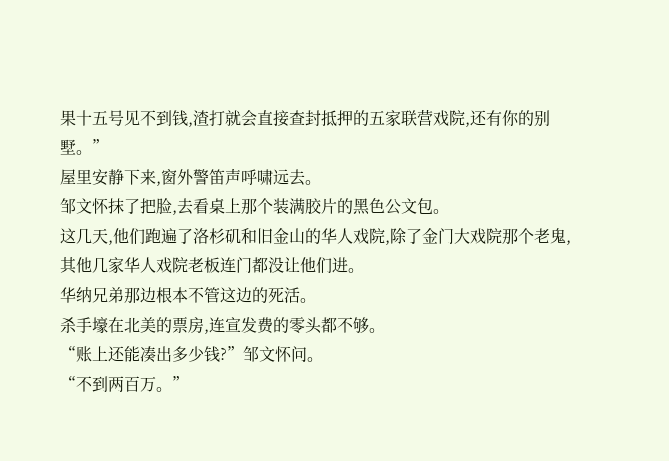果十五号见不到钱,渣打就会直接查封抵押的五家联营戏院,还有你的别墅。”
屋里安静下来,窗外警笛声呼啸远去。
邹文怀抹了把脸,去看桌上那个装满胶片的黑色公文包。
这几天,他们跑遍了洛杉矶和旧金山的华人戏院,除了金门大戏院那个老鬼,其他几家华人戏院老板连门都没让他们进。
华纳兄弟那边根本不管这边的死活。
杀手壕在北美的票房,连宣发费的零头都不够。
“账上还能凑出多少钱?”邹文怀问。
“不到两百万。”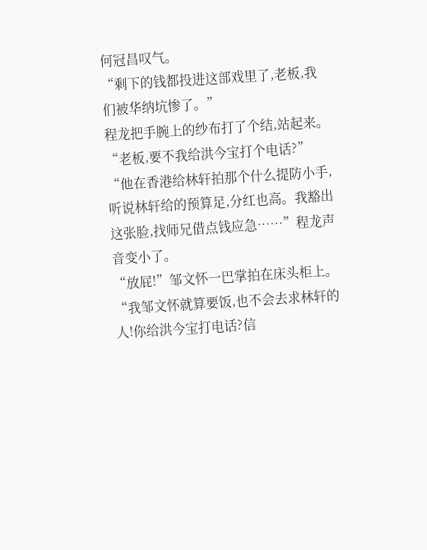何冠昌叹气。
“剩下的钱都投进这部戏里了,老板,我们被华纳坑惨了。”
程龙把手腕上的纱布打了个结,站起来。
“老板,要不我给洪今宝打个电话?”
“他在香港给林轩拍那个什么提防小手,听说林轩给的预算足,分红也高。我豁出这张脸,找师兄借点钱应急……”程龙声音变小了。
“放屁!”邹文怀一巴掌拍在床头柜上。
“我邹文怀就算要饭,也不会去求林轩的人!你给洪今宝打电话?信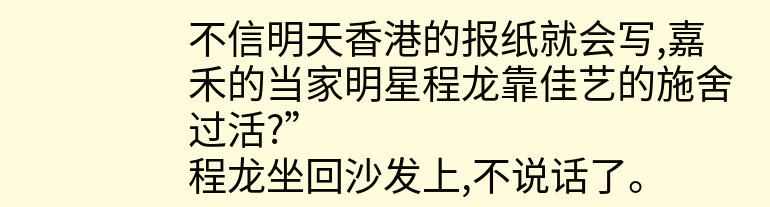不信明天香港的报纸就会写,嘉禾的当家明星程龙靠佳艺的施舍过活?”
程龙坐回沙发上,不说话了。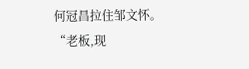何冠昌拉住邹文怀。
“老板,现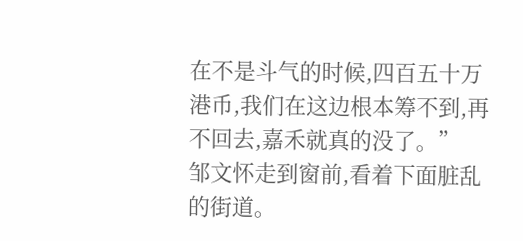在不是斗气的时候,四百五十万港币,我们在这边根本筹不到,再不回去,嘉禾就真的没了。”
邹文怀走到窗前,看着下面脏乱的街道。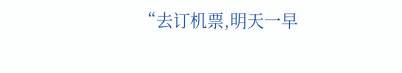“去订机票,明天一早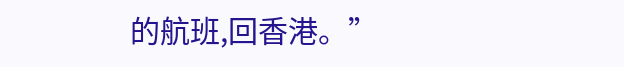的航班,回香港。”